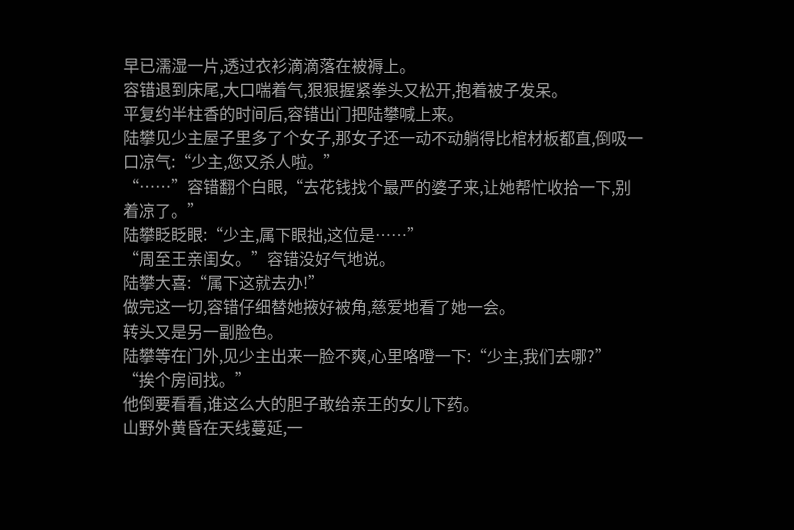早已濡湿一片,透过衣衫滴滴落在被褥上。
容错退到床尾,大口喘着气,狠狠握紧拳头又松开,抱着被子发呆。
平复约半柱香的时间后,容错出门把陆攀喊上来。
陆攀见少主屋子里多了个女子,那女子还一动不动躺得比棺材板都直,倒吸一口凉气:“少主,您又杀人啦。”
“……”容错翻个白眼,“去花钱找个最严的婆子来,让她帮忙收拾一下,别着凉了。”
陆攀眨眨眼:“少主,属下眼拙,这位是……”
“周至王亲闺女。”容错没好气地说。
陆攀大喜:“属下这就去办!”
做完这一切,容错仔细替她掖好被角,慈爱地看了她一会。
转头又是另一副脸色。
陆攀等在门外,见少主出来一脸不爽,心里咯噔一下:“少主,我们去哪?”
“挨个房间找。”
他倒要看看,谁这么大的胆子敢给亲王的女儿下药。
山野外黄昏在天线蔓延,一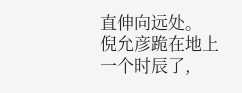直伸向远处。
倪允彦跪在地上一个时辰了,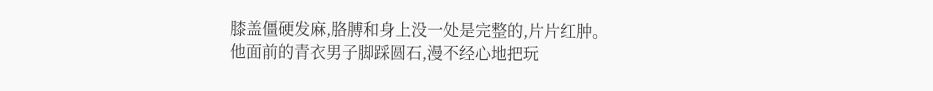膝盖僵硬发麻,胳膊和身上没一处是完整的,片片红肿。
他面前的青衣男子脚踩圆石,漫不经心地把玩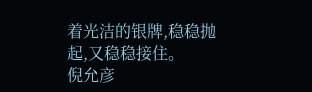着光洁的银牌,稳稳抛起,又稳稳接住。
倪允彦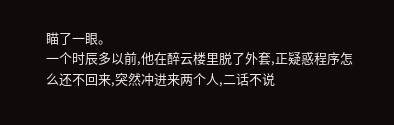瞄了一眼。
一个时辰多以前,他在醉云楼里脱了外套,正疑惑程序怎么还不回来,突然冲进来两个人,二话不说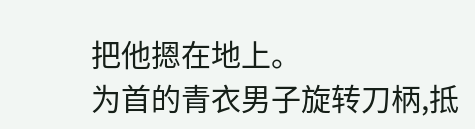把他摁在地上。
为首的青衣男子旋转刀柄,抵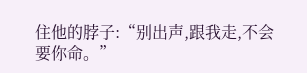住他的脖子:“别出声,跟我走,不会要你命。”